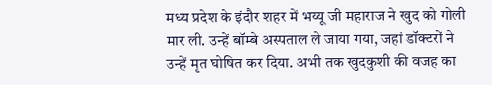मध्य प्रदेश के इंदौर शहर में भय्यू जी महाराज ने खुद को गोली मार ली. उन्हें बॉम्बे अस्पताल ले जाया गया, जहां डॉक्टरों ने उन्हें मृत घोषित कर दिया. अभी तक खुदकुशी की वजह का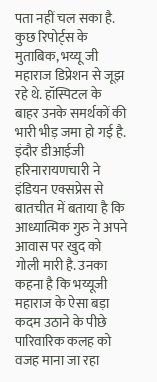पता नहीं चल सका है. कुछ रिपोर्ट्स के मुताबिक, भय्यू जी महाराज डिप्रेशन से जूझ रहे थे. हॉस्पिटल के बाहर उनके समर्थकों की भारी भीड़ जमा हो गई है.
इंदौर डीआईजी हरिनारायणचारी ने इंडियन एक्सप्रेस से बातचीत में बताया है कि आध्यात्मिक गुरु ने अपने आवास पर खुद को गोली मारी है. उनका कहना है कि भय्यूजी महाराज के ऐसा बड़ा कदम उठाने के पीछे पारिवारिक कलह को वजह माना जा रहा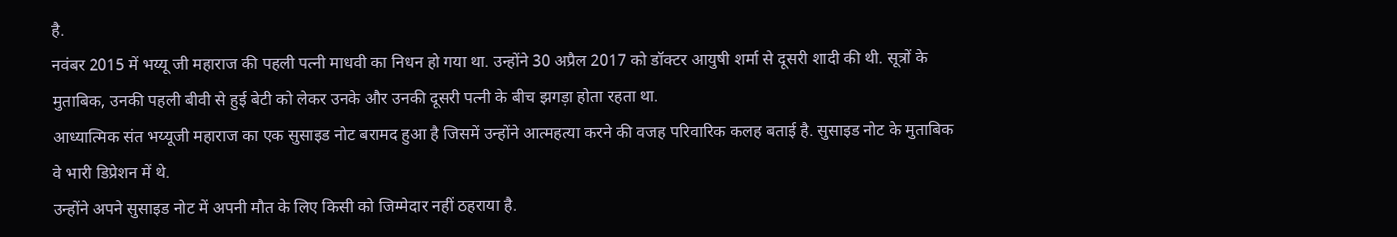है.
नवंबर 2015 में भय्यू जी महाराज की पहली पत्नी माधवी का निधन हो गया था. उन्होंने 30 अप्रैल 2017 को डॉक्टर आयुषी शर्मा से दूसरी शादी की थी. सूत्रों के मुताबिक, उनकी पहली बीवी से हुई बेटी को लेकर उनके और उनकी दूसरी पत्नी के बीच झगड़ा होता रहता था.
आध्यात्मिक संत भय्यूजी महाराज का एक सुसाइड नोट बरामद हुआ है जिसमें उन्होंने आत्महत्या करने की वजह परिवारिक कलह बताई है. सुसाइड नोट के मुताबिक वे भारी डिप्रेशन में थे.
उन्होंने अपने सुसाइड नोट में अपनी मौत के लिए किसी को जिम्मेदार नहीं ठहराया है.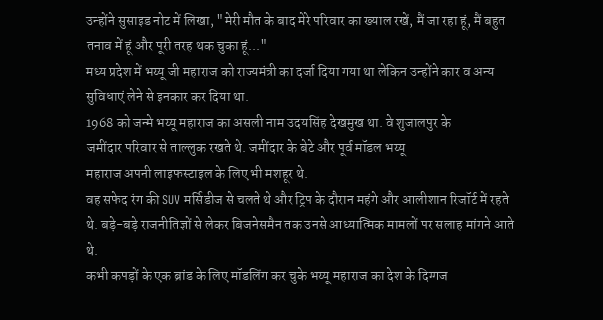उन्होंने सुसाइड नोट में लिखा, "मेरी मौत के बाद मेरे परिवार का ख्याल रखें, मैं जा रहा हूं, मैं बहुत तनाव में हूं और पूरी तरह थक चुका हूं..."
मध्य प्रदेश में भय्यू जी महाराज को राज्यमंत्री का दर्जा दिया गया था लेकिन उन्होंने कार व अन्य सुविधाएं लेने से इनकार कर दिया था.
1968 को जन्मे भय्यू महाराज का असली नाम उदयसिंह देखमुख था. वे शुजालपुर के
जमींदार परिवार से ताल्लुक रखते थे. जमींदार के बेटे और पूर्व मॉडल भय्यू
महाराज अपनी लाइफस्टाइल के लिए भी मशहूर थे.
वह सफेद रंग की SUV मर्सिडीज से चलते थे और ट्रिप के दौरान महंगे और आलीशान रिजॉर्ट में रहते थे. बड़े-बड़े राजनीतिज्ञों से लेकर बिजनेसमैन तक उनसे आध्यात्मिक मामलों पर सलाह मांगने आते थे.
कभी कपड़ों के एक ब्रांड के लिए मॉडलिंग कर चुके भय्यू महाराज का देश के दिग्गज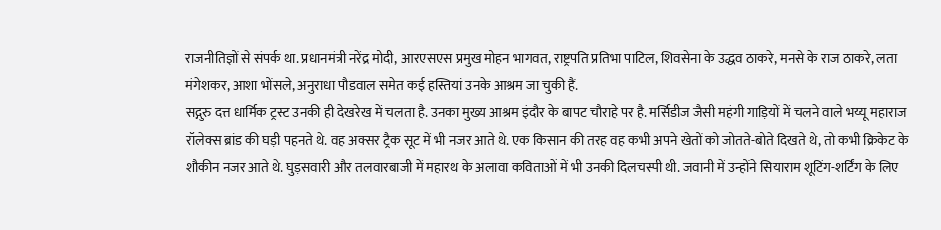राजनीतिज्ञों से संपर्क था. प्रधानमंत्री नरेंद्र मोदी, आरएसएस प्रमुख मोहन भागवत, राष्ट्रपति प्रतिभा पाटिल, शिवसेना के उद्धव ठाकरे, मनसे के राज ठाकरे, लता मंगेशकर, आशा भोंसले, अनुराधा पौडवाल समेत कई हस्तियां उनके आश्रम जा चुकी हैं.
सद्गुरु दत्त धार्मिक ट्रस्ट उनकी ही देखरेख में चलता है. उनका मुख्य आश्रम इंदौर के बापट चौराहे पर है. मर्सिडीज जैसी महंगी गाड़ियों में चलने वाले भय्यू महाराज रॉलेक्स ब्रांड की घड़ी पहनते थे. वह अक्सर ट्रैक सूट में भी नजर आते थे. एक किसान की तरह वह कभी अपने खेतों को जोतते-बोते दिखते थे, तो कभी क्रिकेट के शौकीन नजर आते थे. घुड़सवारी और तलवारबाजी में महारथ के अलावा कविताओं में भी उनकी दिलचस्पी थी. जवानी में उन्होंने सियाराम शूटिंग-शर्टिंग के लिए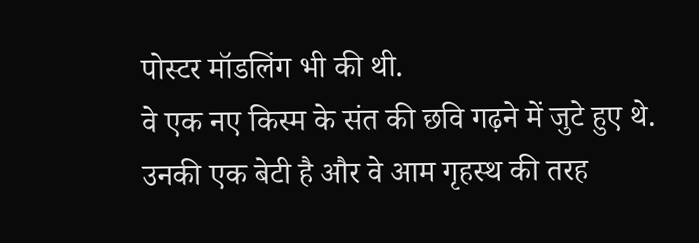पोस्टर मॉडलिंग भी की थी.
वे एक नए किस्म के संत की छवि गढ़ने में जुटे हुए थे. उनकी एक बेटी है और वे आम गृहस्थ की तरह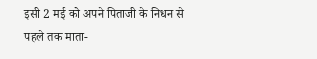इसी 2 मई को अपने पिताजी के निधन से पहले तक माता-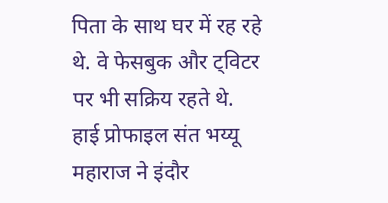पिता के साथ घर में रह रहे थे. वे फेसबुक और ट्विटर पर भी सक्रिय रहते थे.
हाई प्रोफाइल संत भय्यू महाराज ने इंदौर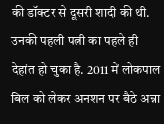की डॉक्टर से दूसरी शादी की थी. उनकी पहली पत्नी का पहले ही देहांत हो चुका है. 2011 में लोकपाल बिल को लेकर अनशन पर बैठे अन्ना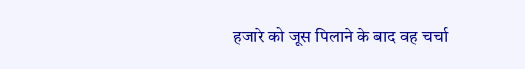हजारे को जूस पिलाने के बाद वह चर्चा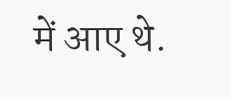में आए थे.